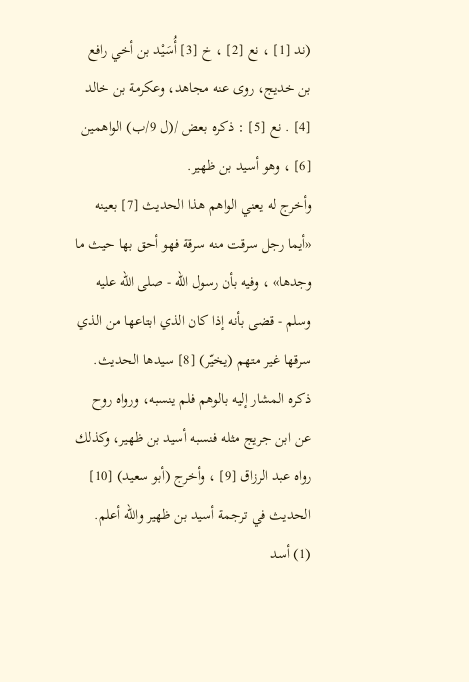(ند [1] ، نع [2] ، خ [3] أُسَيْد بن أخي رافع بن خديج، روى عنه مجاهد، وعكرمة بن خالد [4] . نع [5] : ذكره بعض /(ل 9/ب) الواهمين [6] ، وهو أسيد بن ظهير.
وأخرج له يعني الواهم هذا الحديث [7] بعينه «أيما رجل سرقت منه سرقة فهو أحق بها حيث ما وجدها» ، وفيه بأن رسول الله - صلى الله عليه وسلم - قضى بأنه إذا كان الذي ابتاعها من الذي سرقها غير متهم (يخيّر) [8] سيدها الحديث.
ذكره المشار إليه بالوهم فلم ينسبه، ورواه روح عن ابن جريج مثله فنسبه أسيد بن ظهير، وكذلك رواه عبد الرزاق [9] ، وأخرج (أبو سعيد) [10] الحديث في ترجمة أسيد بن ظهير والله أعلم.
(1) أسد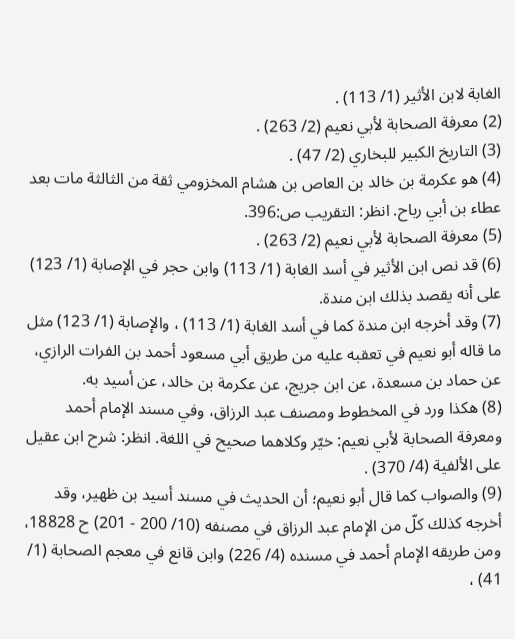الغابة لابن الأثير (1/ 113) .
(2) معرفة الصحابة لأبي نعيم (2/ 263) .
(3) التاريخ الكبير للبخاري (2/ 47) .
(4) هو عكرمة بن خالد بن العاص بن هشام المخزومي ثقة من الثالثة مات بعد عطاء بن أبي رباح. انظر: التقريب ص:396.
(5) معرفة الصحابة لأبي نعيم (2/ 263) .
(6) قد نص ابن الأثير في أسد الغابة (1/ 113) وابن حجر في الإصابة (1/ 123) على أنه يقصد بذلك ابن مندة.
(7) وقد أخرجه ابن مندة كما في أسد الغابة (1/ 113) ، والإصابة (1/ 123) مثل ما قاله أبو نعيم في تعقبه عليه من طريق أبي مسعود أحمد بن الفرات الرازي، عن حماد بن مسعدة، عن ابن جريج، عن عكرمة بن خالد، عن أسيد به.
(8) هكذا ورد في المخطوط ومصنف عبد الرزاق، وفي مسند الإمام أحمد ومعرفة الصحابة لأبي نعيم: خيّر وكلاهما صحيح في اللغة. انظر: شرح ابن عقيل على الألفية (4/ 370) .
(9) والصواب كما قال أبو نعيم؛ أن الحديث في مسند أسيد بن ظهير، وقد أخرجه كذلك كلّ من الإمام عبد الرزاق في مصنفه (10/ 200 - 201) ح 18828، ومن طريقه الإمام أحمد في مسنده (4/ 226) وابن قانع في معجم الصحابة (1/ 41) ،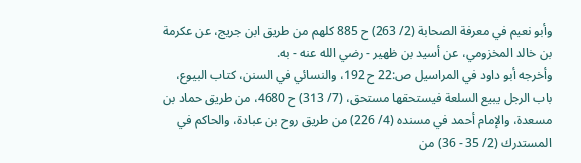وأبو نعيم في معرفة الصحابة (2/ 263) ح 885 كلهم من طريق ابن جريج، عن عكرمة بن خالد المخزومي، عن أسيد بن ظهير - رضي الله عنه - به.
وأخرجه أبو داود في المراسيل ص:22 ح 192، والنسائي في السنن، كتاب البيوع، باب الرجل يبيع السلعة فيستحقها مستحق، (7/ 313) ح 4680، من طريق حماد بن مسعدة، والإمام أحمد في مسنده (4/ 226) من طريق روح بن عبادة، والحاكم في المستدرك (2/ 35 - 36) من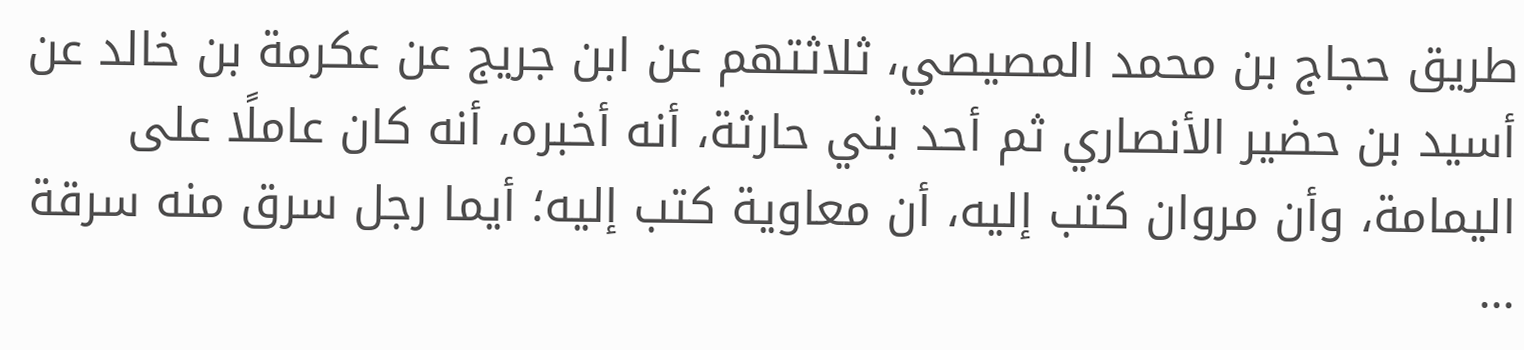طريق حجاج بن محمد المصيصي، ثلاثتهم عن ابن جريج عن عكرمة بن خالد عن أسيد بن حضير الأنصاري ثم أحد بني حارثة، أنه أخبره، أنه كان عاملًا على اليمامة، وأن مروان كتب إليه، أن معاوية كتب إليه؛ أيما رجل سرق منه سرقة ...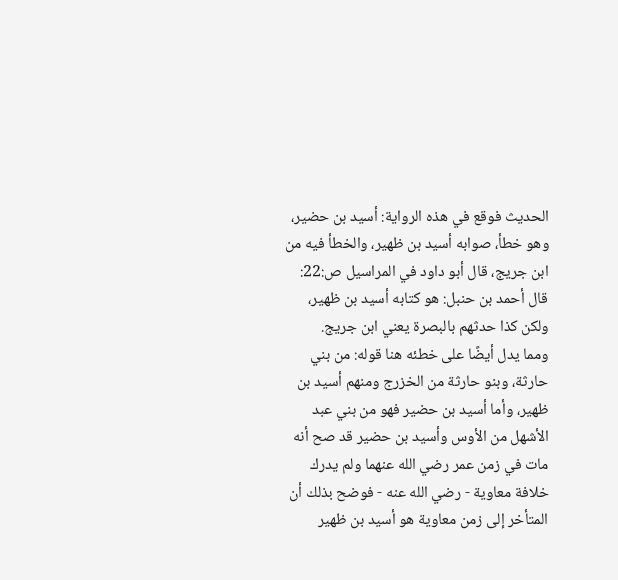الحديث فوقع في هذه الرواية: أسيد بن حضير، وهو خطأ، صوابه أسيد بن ظهير، والخطأ فيه من ابن جريج، قال أبو داود في المراسيل ص:22: قال أحمد بن حنبل: هو كتابه أسيد بن ظهير، ولكن كذا حدثهم بالبصرة يعني ابن جريج.
ومما يدل أيضًا على خطئه هنا قوله: من بني حارثة، وبنو حارثة من الخزرج ومنهم أسيد بن ظهير، وأما أسيد بن حضير فهو من بني عبد الأشهل من الأوس وأسيد بن حضير قد صح أنه مات في زمن عمر رضي الله عنهما ولم يدرك خلافة معاوية - رضي الله عنه - فوضح بذلك أن المتأخر إلى زمن معاوية هو أسيد بن ظهير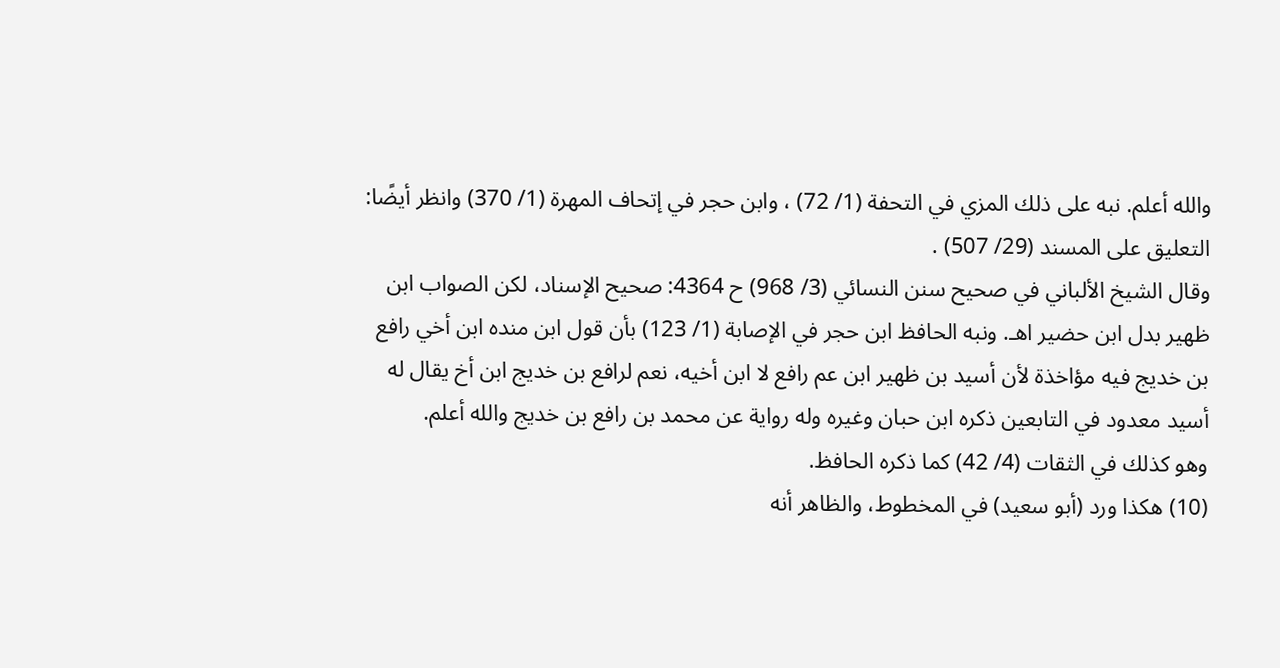والله أعلم. نبه على ذلك المزي في التحفة (1/ 72) ، وابن حجر في إتحاف المهرة (1/ 370) وانظر أيضًا: التعليق على المسند (29/ 507) .
وقال الشيخ الألباني في صحيح سنن النسائي (3/ 968) ح 4364: صحيح الإسناد، لكن الصواب ابن ظهير بدل ابن حضير اهـ. ونبه الحافظ ابن حجر في الإصابة (1/ 123) بأن قول ابن منده ابن أخي رافع بن خديج فيه مؤاخذة لأن أسيد بن ظهير ابن عم رافع لا ابن أخيه، نعم لرافع بن خديج ابن أخ يقال له أسيد معدود في التابعين ذكره ابن حبان وغيره وله رواية عن محمد بن رافع بن خديج والله أعلم.
وهو كذلك في الثقات (4/ 42) كما ذكره الحافظ.
(10) هكذا ورد (أبو سعيد) في المخطوط، والظاهر أنه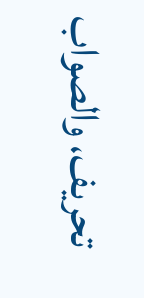تحريف، والصواب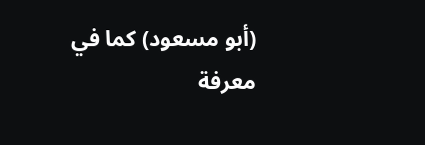(أبو مسعود) كما في معرفة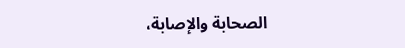الصحابة والإصابة،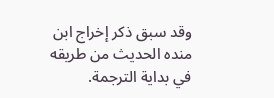وقد سبق ذكر إخراج ابن منده الحديث من طريقه في بداية الترجمة.